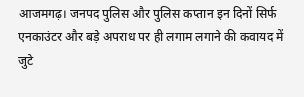आजमगढ़। जनपद पुलिस और पुलिस कप्तान इन दिनों सिर्फ एनकाउंटर और बड़े अपराध पर ही लगाम लगाने की कवायद में जुटे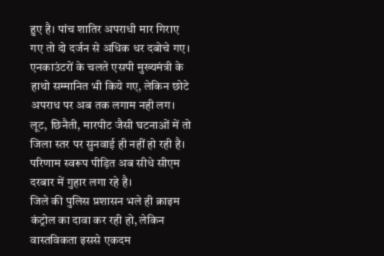हुए है। पांच शातिर अपराधी मार गिराए गए तो दो दर्जन से अधिक धर दबोचे गए। एनकाउंटरों के चलते एसपी मुख्यमंत्री के हाथो सम्मानित भी किये गए, लेकिन छोटे अपराध पर अब तक लगाम नही लग। लूट, छिनैती, मारपीट जैसी घटनाओं में तो जिला स्तर पर सुनवाई ही नहीं हो रही है। परिणाम स्वरूप पीड़ित अब सीधे सीएम दरबार में गुहार लगा रहे है।
जिले की पुलिस प्रशासन भले ही क्राइम कंट्रोल का दावा कर रही हो, लेकिन वास्तविकता इससे एकदम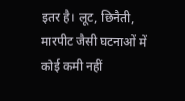इतर है। लूट, छिनैती, मारपीट जैसी घटनाओं में कोई कमी नहीं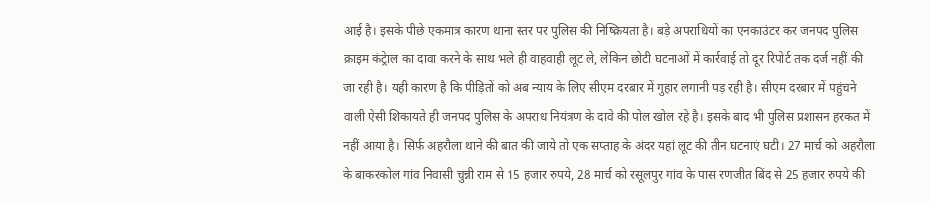आई है। इसके पीछे एकमात्र कारण थाना स्तर पर पुलिस की निष्क्रियता है। बड़े अपराधियों का एनकाउंटर कर जनपद पुलिस क्राइम कंट्रेाल का दावा करने के साथ भले ही वाहवाही लूट ले, लेकिन छोटी घटनाओं में कार्रवाई तो दूर रिपोर्ट तक दर्ज नहीं की जा रही है। यही कारण है कि पीड़ितों को अब न्याय के लिए सीएम दरबार में गुहार लगानी पड़ रही है। सीएम दरबार में पहुंचने वाली ऐसी शिकायते ही जनपद पुलिस के अपराध नियंत्रण के दावे की पोल खोल रहे है। इसके बाद भी पुलिस प्रशासन हरकत में नहीं आया है। सिर्फ अहरौला थाने की बात की जाये तो एक सप्ताह के अंदर यहां लूट की तीन घटनाएं घटी। 27 मार्च को अहरौला के बाकरकोल गांव निवासी चुन्नी राम से 15 हजार रुपये, 28 मार्च को रसूलपुर गांव के पास रणजीत बिंद से 25 हजार रुपये की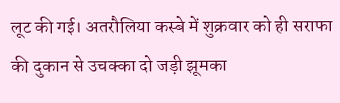लूट की गई। अतरौलिया कस्बे में शुक्रवार को ही सराफा की दुकान से उचक्का दो जड़ी झूमका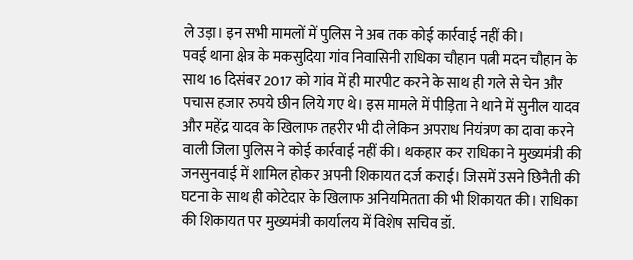ले उड़ा। इन सभी मामलों में पुलिस ने अब तक कोई कार्रवाई नहीं की।
पवई थाना क्षेत्र के मकसुदिया गांव निवासिनी राधिका चौहान पत्नी मदन चौहान के साथ 16 दिसंबर 2017 को गांव में ही मारपीट करने के साथ ही गले से चेन और पचास हजार रुपये छीन लिये गए थे। इस मामले में पीड़िता ने थाने में सुनील यादव और महेंद्र यादव के खिलाफ तहरीर भी दी लेकिन अपराध नियंत्रण का दावा करने वाली जिला पुलिस ने कोई कार्रवाई नहीं की। थकहार कर राधिका ने मुख्यमंत्री की जनसुनवाई में शामिल होकर अपनी शिकायत दर्ज कराई। जिसमें उसने छिनैती की घटना के साथ ही कोटेदार के खिलाफ अनियमितता की भी शिकायत की। राधिका की शिकायत पर मुख्यमंत्री कार्यालय में विशेष सचिव डॉ.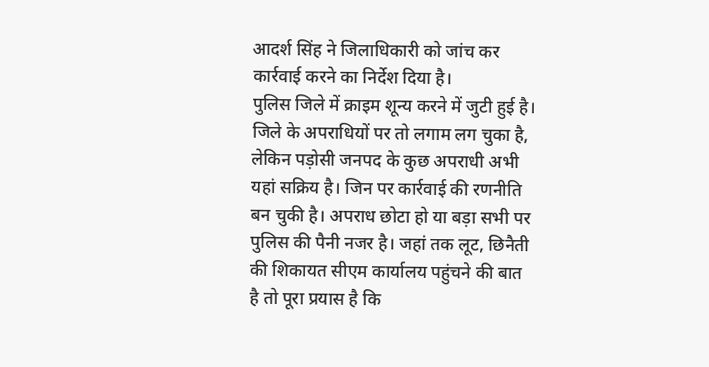आदर्श सिंह ने जिलाधिकारी को जांच कर कार्रवाई करने का निर्देश दिया है।
पुलिस जिले में क्राइम शून्य करने में जुटी हुई है। जिले के अपराधियों पर तो लगाम लग चुका है, लेकिन पड़ोसी जनपद के कुछ अपराधी अभी यहां सक्रिय है। जिन पर कार्रवाई की रणनीति बन चुकी है। अपराध छोटा हो या बड़ा सभी पर पुलिस की पैनी नजर है। जहां तक लूट, छिनैती की शिकायत सीएम कार्यालय पहुंचने की बात है तो पूरा प्रयास है कि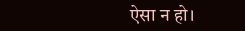ऐसा न हो।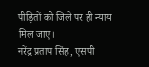पीड़ितों को जिले पर ही न्याय मिल जाए।
नरेंद्र प्रताप सिंह, एसपी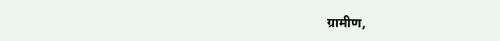ग्रामीण,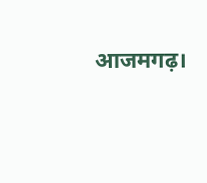आजमगढ़।